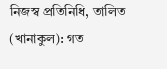নিজস্ব প্রতিনিধি, তালিত (খানাকুল): গত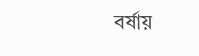বর্ষায়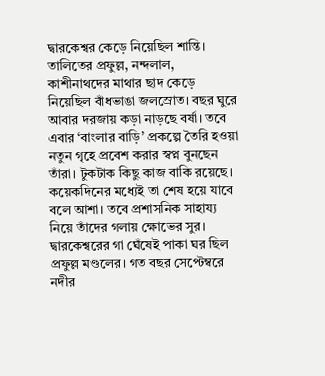দ্বারকেশ্বর কেড়ে নিয়েছিল শান্তি। তালিতের প্রফুল্ল, নন্দলাল, কাশীনাথদের মাথার ছাদ কেড়ে নিয়েছিল বাঁধভাঙা জলস্রোত। বছর ঘুরে আবার দরজায় কড়া নাড়ছে বর্ষা। তবে এবার ‘বাংলার বাড়ি’ প্রকল্পে তৈরি হওয়া নতুন গৃহে প্রবেশ করার স্বপ্ন বুনছেন তাঁরা। টুকটাক কিছু কাজ বাকি রয়েছে। কয়েকদিনের মধ্যেই তা শেষ হয়ে যাবে বলে আশা। তবে প্রশাসনিক সাহায্য নিয়ে তাঁদের গলায় ক্ষোভের সুর। দ্বারকেশ্বরের গা ঘেঁষেই পাকা ঘর ছিল প্রফুল্ল মণ্ডলের। গত বছর সেপ্টেম্বরে নদীর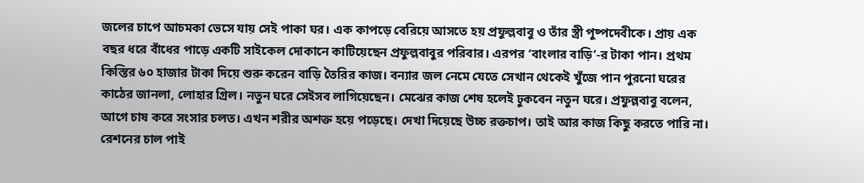জলের চাপে আচমকা ভেসে যায় সেই পাকা ঘর। এক কাপড়ে বেরিয়ে আসতে হয় প্রফুল্লবাবু ও তাঁর স্ত্রী পুষ্পদেবীকে। প্রায় এক বছর ধরে বাঁধের পাড়ে একটি সাইকেল দোকানে কাটিয়েছেন প্রফুল্লবাবুর পরিবার। এরপর ‘বাংলার বাড়ি’-র টাকা পান। প্রথম কিস্তির ৬০ হাজার টাকা দিয়ে শুরু করেন বাড়ি তৈরির কাজ। বন্যার জল নেমে যেতে সেখান থেকেই খুঁজে পান পুরনো ঘরের কাঠের জানলা, লোহার গ্রিল। নতুন ঘরে সেইসব লাগিয়েছেন। মেঝের কাজ শেষ হলেই ঢুকবেন নতুন ঘরে। প্রফুল্লবাবু বলেন, আগে চাষ করে সংসার চলত। এখন শরীর অশক্ত হয়ে পড়েছে। দেখা দিয়েছে উচ্চ রক্তচাপ। তাই আর কাজ কিছু করতে পারি না। রেশনের চাল পাই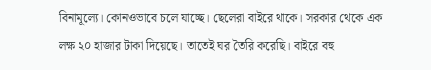বিনামূল্যে। কোনওভাবে চলে যাচ্ছে। ছেলেরা বাইরে থাকে। সরকার থেকে এক লক্ষ ২০ হাজার টাকা দিয়েছে। তাতেই ঘর তৈরি করেছি। বাইরে বহু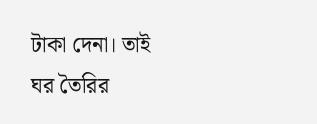টাকা দেনা। তাই ঘর তৈরির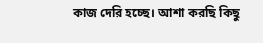কাজ দেরি হচ্ছে। আশা করছি কিছু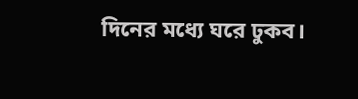দিনের মধ্যে ঘরে ঢুকব।